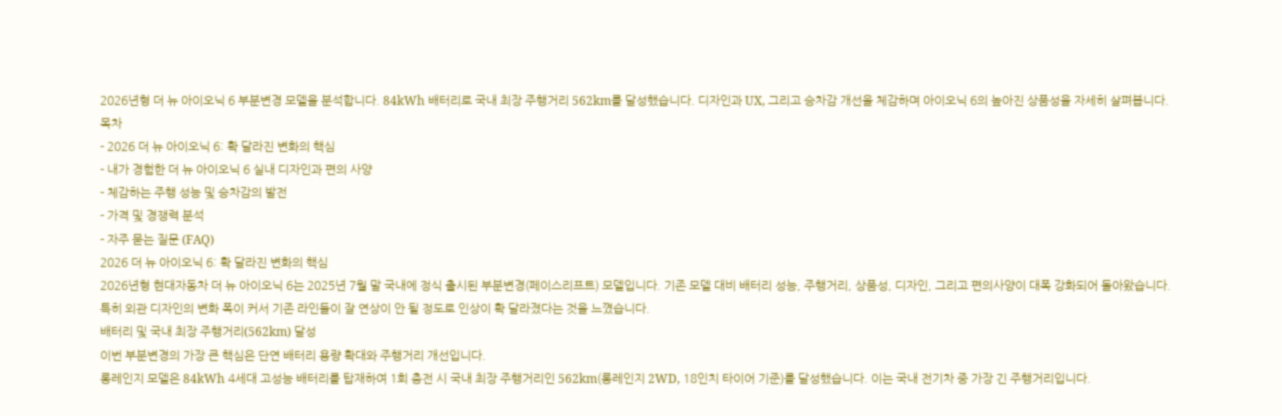2026년형 더 뉴 아이오닉 6 부분변경 모델을 분석합니다. 84kWh 배터리로 국내 최장 주행거리 562km를 달성했습니다. 디자인과 UX, 그리고 승차감 개선을 체감하며 아이오닉 6의 높아진 상품성을 자세히 살펴봅니다.
목차
- 2026 더 뉴 아이오닉 6: 확 달라진 변화의 핵심
- 내가 경험한 더 뉴 아이오닉 6 실내 디자인과 편의 사양
- 체감하는 주행 성능 및 승차감의 발전
- 가격 및 경쟁력 분석
- 자주 묻는 질문 (FAQ)
2026 더 뉴 아이오닉 6: 확 달라진 변화의 핵심
2026년형 현대자동차 더 뉴 아이오닉 6는 2025년 7월 말 국내에 정식 출시된 부분변경(페이스리프트) 모델입니다. 기존 모델 대비 배터리 성능, 주행거리, 상품성, 디자인, 그리고 편의사양이 대폭 강화되어 돌아왔습니다.
특히 외관 디자인의 변화 폭이 커서 기존 라인들이 잘 연상이 안 될 정도로 인상이 확 달라졌다는 것을 느꼈습니다.
배터리 및 국내 최장 주행거리(562km) 달성
이번 부분변경의 가장 큰 핵심은 단연 배터리 용량 확대와 주행거리 개선입니다.
롱레인지 모델은 84kWh 4세대 고성능 배터리를 탑재하여 1회 충전 시 국내 최장 주행거리인 562km(롱레인지 2WD, 18인치 타이어 기준)를 달성했습니다. 이는 국내 전기차 중 가장 긴 주행거리입니다.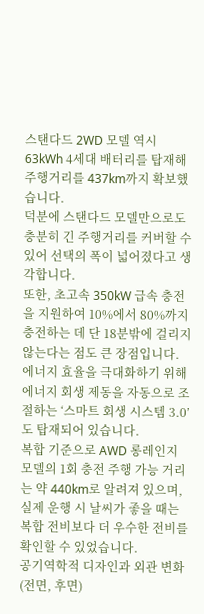스탠다드 2WD 모델 역시 63kWh 4세대 배터리를 탑재해 주행거리를 437km까지 확보했습니다.
덕분에 스탠다드 모델만으로도 충분히 긴 주행거리를 커버할 수 있어 선택의 폭이 넓어졌다고 생각합니다.
또한, 초고속 350kW 급속 충전을 지원하여 10%에서 80%까지 충전하는 데 단 18분밖에 걸리지 않는다는 점도 큰 장점입니다.
에너지 효율을 극대화하기 위해 에너지 회생 제동을 자동으로 조절하는 ‘스마트 회생 시스템 3.0’도 탑재되어 있습니다.
복합 기준으로 AWD 롱레인지 모델의 1회 충전 주행 가능 거리는 약 440km로 알려져 있으며, 실제 운행 시 날씨가 좋을 때는 복합 전비보다 더 우수한 전비를 확인할 수 있었습니다.
공기역학적 디자인과 외관 변화 (전면, 후면)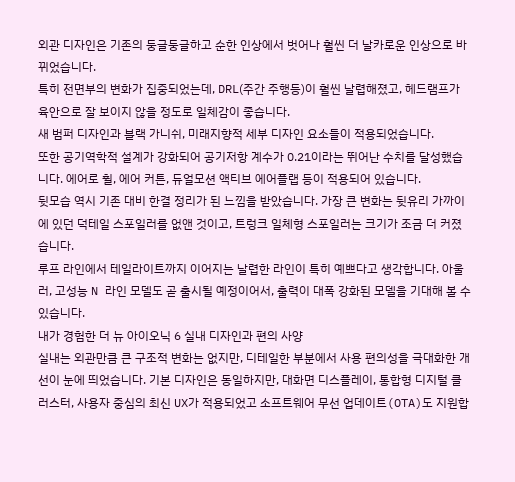외관 디자인은 기존의 둥글둥글하고 순한 인상에서 벗어나 훨씬 더 날카로운 인상으로 바뀌었습니다.
특히 전면부의 변화가 집중되었는데, DRL(주간 주행등)이 훨씬 날렵해졌고, 헤드램프가 육안으로 잘 보이지 않을 정도로 일체감이 좋습니다.
새 범퍼 디자인과 블랙 가니쉬, 미래지향적 세부 디자인 요소들이 적용되었습니다.
또한 공기역학적 설계가 강화되어 공기저항 계수가 0.21이라는 뛰어난 수치를 달성했습니다. 에어로 휠, 에어 커튼, 듀얼모션 액티브 에어플랩 등이 적용되어 있습니다.
뒷모습 역시 기존 대비 한결 정리가 된 느낌을 받았습니다. 가장 큰 변화는 뒷유리 가까이에 있던 덕테일 스포일러를 없앤 것이고, 트렁크 일체형 스포일러는 크기가 조금 더 커졌습니다.
루프 라인에서 테일라이트까지 이어지는 날렵한 라인이 특히 예쁘다고 생각합니다. 아울러, 고성능 N 라인 모델도 곧 출시될 예정이어서, 출력이 대폭 강화된 모델을 기대해 볼 수 있습니다.
내가 경험한 더 뉴 아이오닉 6 실내 디자인과 편의 사양
실내는 외관만큼 큰 구조적 변화는 없지만, 디테일한 부분에서 사용 편의성을 극대화한 개선이 눈에 띄었습니다. 기본 디자인은 동일하지만, 대화면 디스플레이, 통합형 디지털 클러스터, 사용자 중심의 최신 UX가 적용되었고 소프트웨어 무선 업데이트(OTA)도 지원합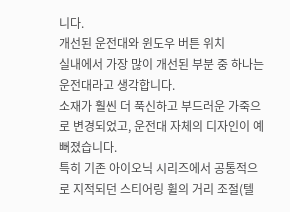니다.
개선된 운전대와 윈도우 버튼 위치
실내에서 가장 많이 개선된 부분 중 하나는 운전대라고 생각합니다.
소재가 훨씬 더 푹신하고 부드러운 가죽으로 변경되었고, 운전대 자체의 디자인이 예뻐졌습니다.
특히 기존 아이오닉 시리즈에서 공통적으로 지적되던 스티어링 휠의 거리 조절(텔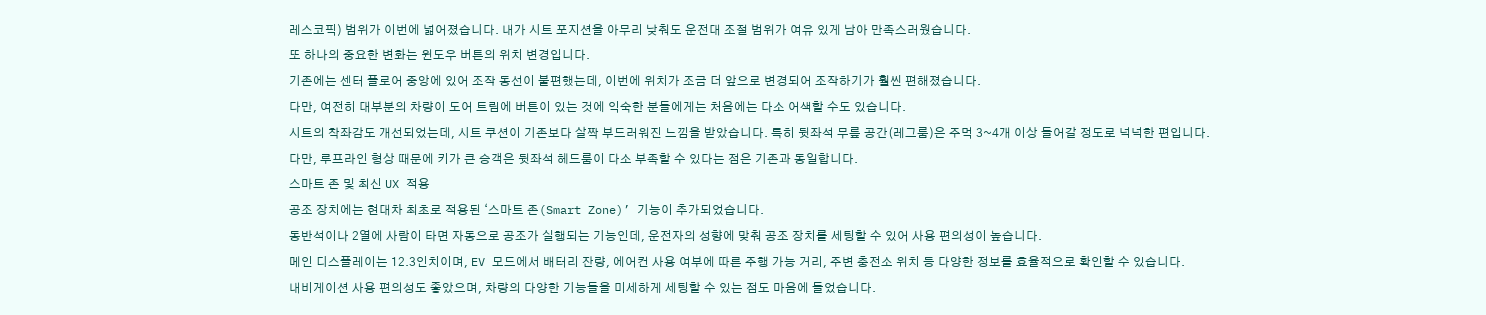레스코픽) 범위가 이번에 넓어졌습니다. 내가 시트 포지션을 아무리 낮춰도 운전대 조절 범위가 여유 있게 남아 만족스러웠습니다.
또 하나의 중요한 변화는 윈도우 버튼의 위치 변경입니다.
기존에는 센터 플로어 중앙에 있어 조작 동선이 불편했는데, 이번에 위치가 조금 더 앞으로 변경되어 조작하기가 훨씬 편해졌습니다.
다만, 여전히 대부분의 차량이 도어 트림에 버튼이 있는 것에 익숙한 분들에게는 처음에는 다소 어색할 수도 있습니다.
시트의 착좌감도 개선되었는데, 시트 쿠션이 기존보다 살짝 부드러워진 느낌을 받았습니다. 특히 뒷좌석 무릎 공간(레그룸)은 주먹 3~4개 이상 들어갈 정도로 넉넉한 편입니다.
다만, 루프라인 형상 때문에 키가 큰 승객은 뒷좌석 헤드룸이 다소 부족할 수 있다는 점은 기존과 동일합니다.
스마트 존 및 최신 UX 적용
공조 장치에는 현대차 최초로 적용된 ‘스마트 존(Smart Zone)’ 기능이 추가되었습니다.
동반석이나 2열에 사람이 타면 자동으로 공조가 실행되는 기능인데, 운전자의 성향에 맞춰 공조 장치를 세팅할 수 있어 사용 편의성이 높습니다.
메인 디스플레이는 12.3인치이며, EV 모드에서 배터리 잔량, 에어컨 사용 여부에 따른 주행 가능 거리, 주변 충전소 위치 등 다양한 정보를 효율적으로 확인할 수 있습니다.
내비게이션 사용 편의성도 좋았으며, 차량의 다양한 기능들을 미세하게 세팅할 수 있는 점도 마음에 들었습니다.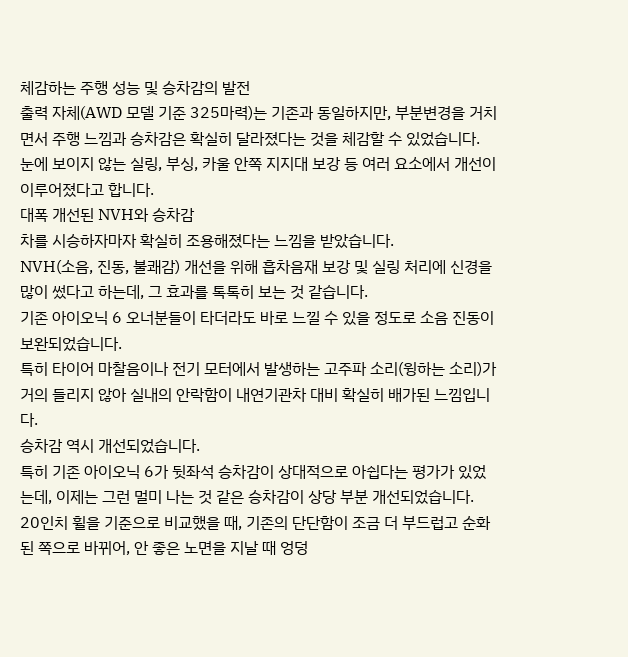체감하는 주행 성능 및 승차감의 발전
출력 자체(AWD 모델 기준 325마력)는 기존과 동일하지만, 부분변경을 거치면서 주행 느낌과 승차감은 확실히 달라졌다는 것을 체감할 수 있었습니다.
눈에 보이지 않는 실링, 부싱, 카울 안쪽 지지대 보강 등 여러 요소에서 개선이 이루어졌다고 합니다.
대폭 개선된 NVH와 승차감
차를 시승하자마자 확실히 조용해졌다는 느낌을 받았습니다.
NVH(소음, 진동, 불쾌감) 개선을 위해 흡차음재 보강 및 실링 처리에 신경을 많이 썼다고 하는데, 그 효과를 톡톡히 보는 것 같습니다.
기존 아이오닉 6 오너분들이 타더라도 바로 느낄 수 있을 정도로 소음 진동이 보완되었습니다.
특히 타이어 마찰음이나 전기 모터에서 발생하는 고주파 소리(윙하는 소리)가 거의 들리지 않아 실내의 안락함이 내연기관차 대비 확실히 배가된 느낌입니다.
승차감 역시 개선되었습니다.
특히 기존 아이오닉 6가 뒷좌석 승차감이 상대적으로 아쉽다는 평가가 있었는데, 이제는 그런 멀미 나는 것 같은 승차감이 상당 부분 개선되었습니다.
20인치 휠을 기준으로 비교했을 때, 기존의 단단함이 조금 더 부드럽고 순화된 쪽으로 바뀌어, 안 좋은 노면을 지날 때 엉덩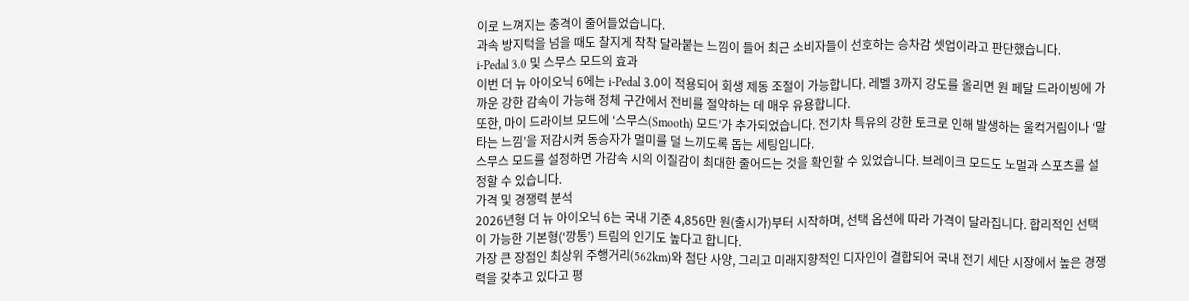이로 느껴지는 충격이 줄어들었습니다.
과속 방지턱을 넘을 때도 찰지게 착착 달라붙는 느낌이 들어 최근 소비자들이 선호하는 승차감 셋업이라고 판단했습니다.
i-Pedal 3.0 및 스무스 모드의 효과
이번 더 뉴 아이오닉 6에는 i-Pedal 3.0이 적용되어 회생 제동 조절이 가능합니다. 레벨 3까지 강도를 올리면 원 페달 드라이빙에 가까운 강한 감속이 가능해 정체 구간에서 전비를 절약하는 데 매우 유용합니다.
또한, 마이 드라이브 모드에 ‘스무스(Smooth) 모드’가 추가되었습니다. 전기차 특유의 강한 토크로 인해 발생하는 울컥거림이나 ‘말 타는 느낌’을 저감시켜 동승자가 멀미를 덜 느끼도록 돕는 세팅입니다.
스무스 모드를 설정하면 가감속 시의 이질감이 최대한 줄어드는 것을 확인할 수 있었습니다. 브레이크 모드도 노멀과 스포츠를 설정할 수 있습니다.
가격 및 경쟁력 분석
2026년형 더 뉴 아이오닉 6는 국내 기준 4,856만 원(출시가)부터 시작하며, 선택 옵션에 따라 가격이 달라집니다. 합리적인 선택이 가능한 기본형(‘깡통’) 트림의 인기도 높다고 합니다.
가장 큰 장점인 최상위 주행거리(562km)와 첨단 사양, 그리고 미래지향적인 디자인이 결합되어 국내 전기 세단 시장에서 높은 경쟁력을 갖추고 있다고 평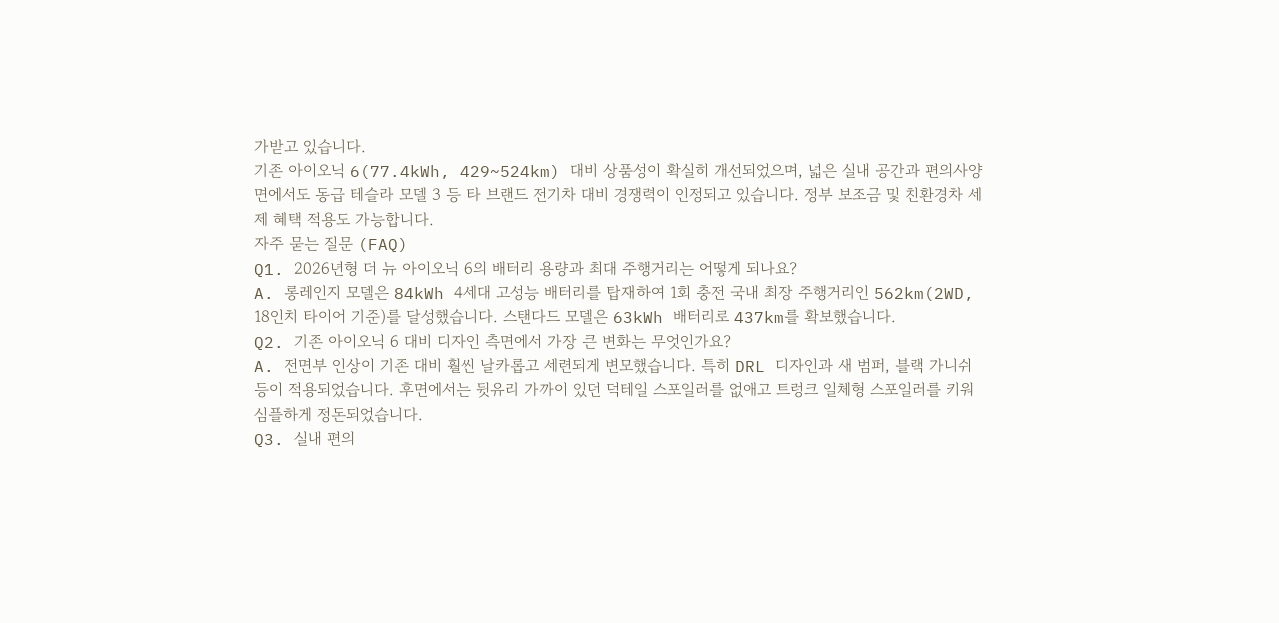가받고 있습니다.
기존 아이오닉 6(77.4kWh, 429~524km) 대비 상품성이 확실히 개선되었으며, 넓은 실내 공간과 편의사양 면에서도 동급 테슬라 모델 3 등 타 브랜드 전기차 대비 경쟁력이 인정되고 있습니다. 정부 보조금 및 친환경차 세제 혜택 적용도 가능합니다.
자주 묻는 질문 (FAQ)
Q1. 2026년형 더 뉴 아이오닉 6의 배터리 용량과 최대 주행거리는 어떻게 되나요?
A. 롱레인지 모델은 84kWh 4세대 고성능 배터리를 탑재하여 1회 충전 국내 최장 주행거리인 562km(2WD, 18인치 타이어 기준)를 달성했습니다. 스탠다드 모델은 63kWh 배터리로 437km를 확보했습니다.
Q2. 기존 아이오닉 6 대비 디자인 측면에서 가장 큰 변화는 무엇인가요?
A. 전면부 인상이 기존 대비 훨씬 날카롭고 세련되게 변모했습니다. 특히 DRL 디자인과 새 범퍼, 블랙 가니쉬 등이 적용되었습니다. 후면에서는 뒷유리 가까이 있던 덕테일 스포일러를 없애고 트렁크 일체형 스포일러를 키워 심플하게 정돈되었습니다.
Q3. 실내 편의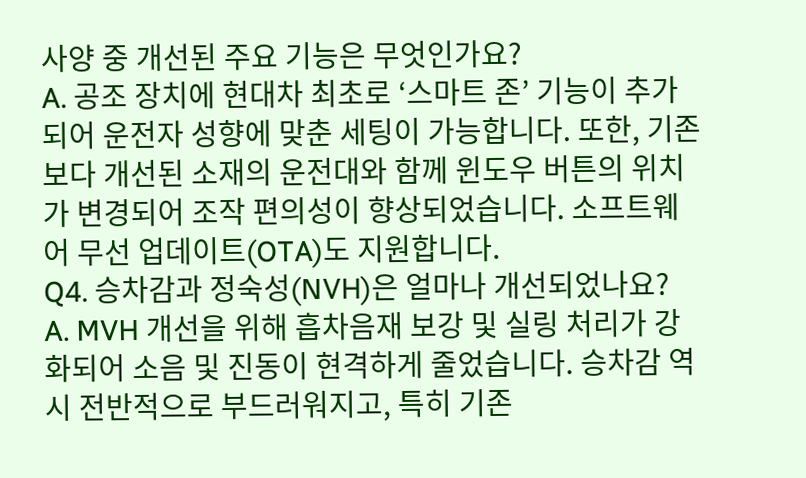사양 중 개선된 주요 기능은 무엇인가요?
A. 공조 장치에 현대차 최초로 ‘스마트 존’ 기능이 추가되어 운전자 성향에 맞춘 세팅이 가능합니다. 또한, 기존보다 개선된 소재의 운전대와 함께 윈도우 버튼의 위치가 변경되어 조작 편의성이 향상되었습니다. 소프트웨어 무선 업데이트(OTA)도 지원합니다.
Q4. 승차감과 정숙성(NVH)은 얼마나 개선되었나요?
A. MVH 개선을 위해 흡차음재 보강 및 실링 처리가 강화되어 소음 및 진동이 현격하게 줄었습니다. 승차감 역시 전반적으로 부드러워지고, 특히 기존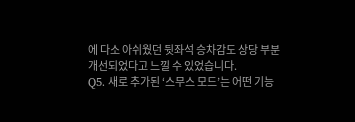에 다소 아쉬웠던 뒷좌석 승차감도 상당 부분 개선되었다고 느낄 수 있었습니다.
Q5. 새로 추가된 ‘스무스 모드’는 어떤 기능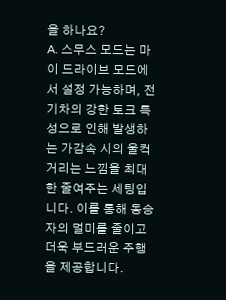을 하나요?
A. 스무스 모드는 마이 드라이브 모드에서 설정 가능하며, 전기차의 강한 토크 특성으로 인해 발생하는 가감속 시의 울컥거리는 느낌을 최대한 줄여주는 세팅입니다. 이를 통해 동승자의 멀미를 줄이고 더욱 부드러운 주행을 제공합니다.